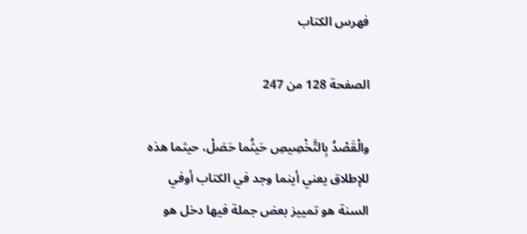فهرس الكتاب

الصفحة 128 من 247

والْقَصْدُ بِالتَّخْصِيصِ حَيثُما حَصَلْ، حيثما هذه للإطلاق يعني أينما وجد في الكتاب أوفي السنة هو تمييز بعض جملة فيها دخل هو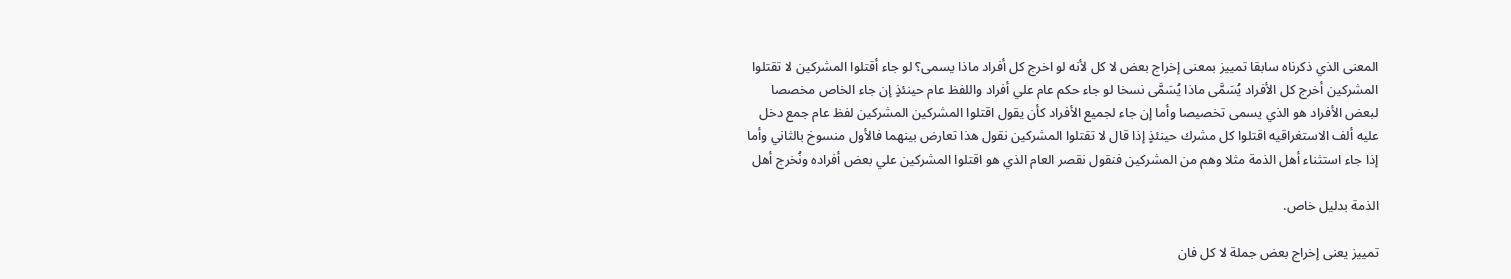المعنى الذي ذكرناه سابقا تمييز بمعنى إخراج بعض لا كل لأنه لو اخرج كل أفراد ماذا يسمى؟ لو جاء أقتلوا المشركين لا تقتلوا المشركين أخرج كل الأفراد يُسَمَّى ماذا يُسَمَّى نسخا لو جاء حكم عام علي أفراد واللفظ عام حينئذٍ إن جاء الخاص مخصصا لبعض الأفراد هو الذي يسمى تخصيصا وأما إن جاء لجميع الأفراد كأن يقول اقتلوا المشركين المشركين لفظ عام جمع دخل عليه ألف الاستغراقيه اقتلوا كل مشرك حينئذٍ إذا قال لا تقتلوا المشركين نقول هذا تعارض بينهما فالأول منسوخ بالثاني وأما إذا جاء استثناء أهل الذمة مثلا وهم من المشركين فنقول نقصر العام الذي هو اقتلوا المشركين علي بعض أفراده ونُخرج أهل

الذمة بدليل خاص.

تمييز يعنى إخراج بعض جملة لا كل فان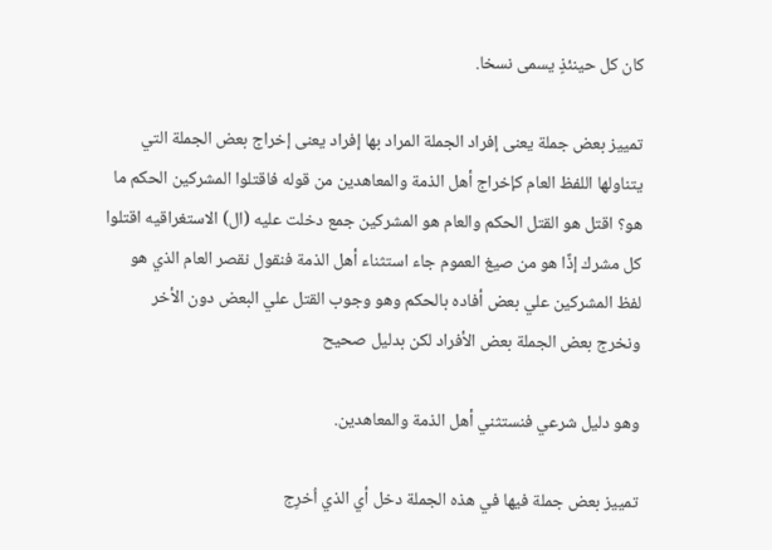كان كل حينئذٍ يسمى نسخا.

تمييز بعض جملة يعنى إفراد الجملة المراد بها إفراد يعنى إخراج بعض الجملة التي يتناولها اللفظ العام كإخراج أهل الذمة والمعاهدين من قوله فاقتلوا المشركين الحكم ما هو؟ اقتل هو القتل الحكم والعام هو المشركين جمع دخلت عليه (ال) الاستغراقيه اقتلوا كل مشرك إذًا هو من صيغ العموم جاء استثناء أهل الذمة فنقول نقصر العام الذي هو لفظ المشركين علي بعض أفاده بالحكم وهو وجوب القتل علي البعض دون الأخر ونخرج بعض الجملة بعض الأفراد لكن بدليل صحيح

وهو دليل شرعي فنستثني أهل الذمة والمعاهدين.

تمييز بعض جملة فيها في هذه الجملة دخل أي الذي اُخرِج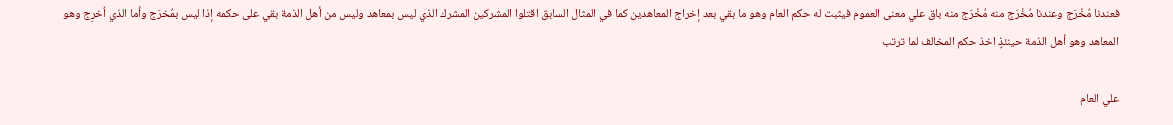فعندنا مُخْرَج وعندنا مُخْرَج منه مُخْرَج منه باق علي معنى العموم فيثبت له حكم العام وهو ما بقي بعد إخراج المعاهدين كما في المثال السابق اقتلوا المشركين المشرك الذي ليس بمعاهد وليس من أهل الذمة بقي على حكمه إذا ليس بمُخرَج وأما الذي اُخرِج وهو المعاهد وهو أهل الذمة حينئذٍ اخذ حكم المخالف لما ترتب

علي العام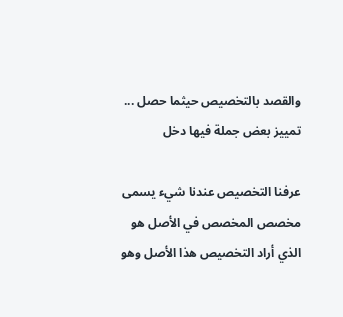والقصد بالتخصيص حيثما حصل ... تمييز بعض جملة فيها دخل

عرفنا التخصيص عندنا شيء يسمى مخصص المخصص في الأصل هو الذي أراد التخصيص هذا الأصل وهو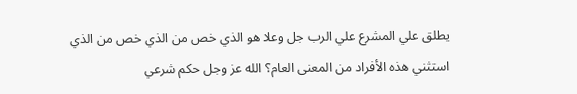يطلق علي المشرع علي الرب جل وعلا هو الذي خص من الذي خص من الذي استثني هذه الأفراد من المعنى العام؟ الله عز وجل حكم شرعي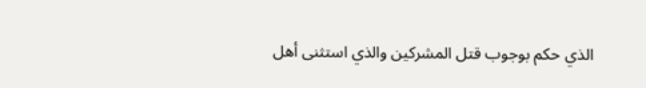الذي حكم بوجوب قتل المشركين والذي استثنى أهل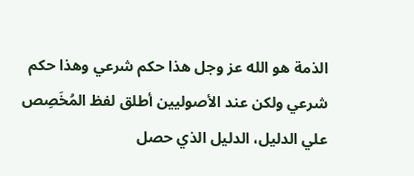الذمة هو الله عز وجل هذا حكم شرعي وهذا حكم شرعي ولكن عند الأصوليين أطلق لفظ المُخَصِص علي الدليل، الدليل الذي حصل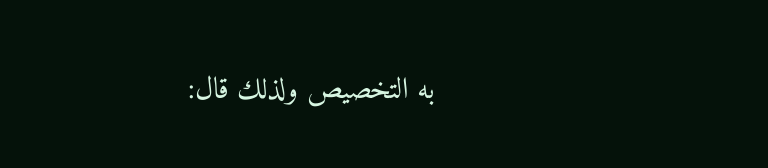به التخصيص ولذلك قال: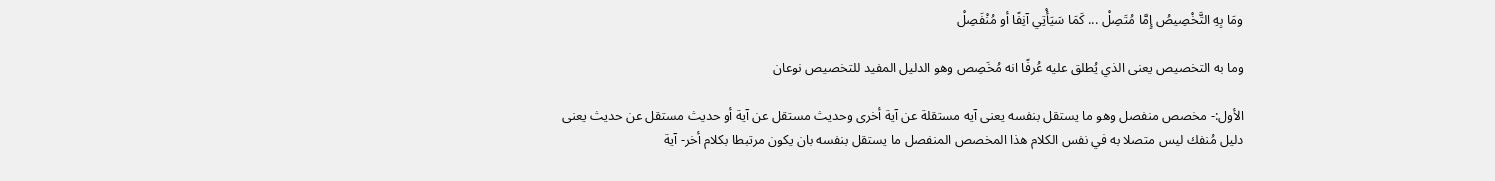ومَا بِهِ التَّخْصِيصُ إِمَّا مُتَصِلْ ... كَمَا سَيَأْتِي آنِفًا أو مُنْفَصِلْ

وما به التخصيص يعنى الذي يُطلق عليه عُرفًا انه مُخَصِص وهو الدليل المفيد للتخصيص نوعان

الأول:- مخصص منفصل وهو ما يستقل بنفسه يعنى آيه مستقلة عن آية أخرى وحديث مستقل عن آية أو حديث مستقل عن حديث يعنى دليل مُنفك ليس متصلا به في نفس الكلام هذا المخصص المنفصل ما يستقل بنفسه بان يكون مرتبطا بكلام أخر- آية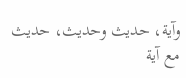وآية، حديث وحديث، حديث مع آية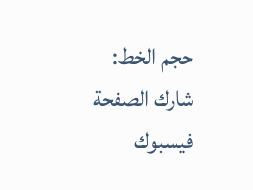حجم الخط:
شارك الصفحة
فيسبوك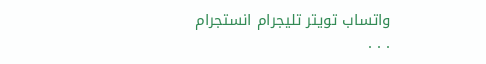واتساب تويتر تليجرام انستجرام
. . .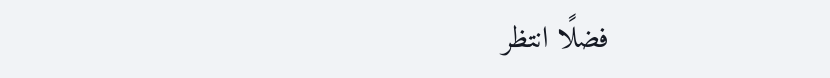فضلًا انتظر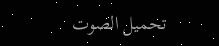تحميل الصوت